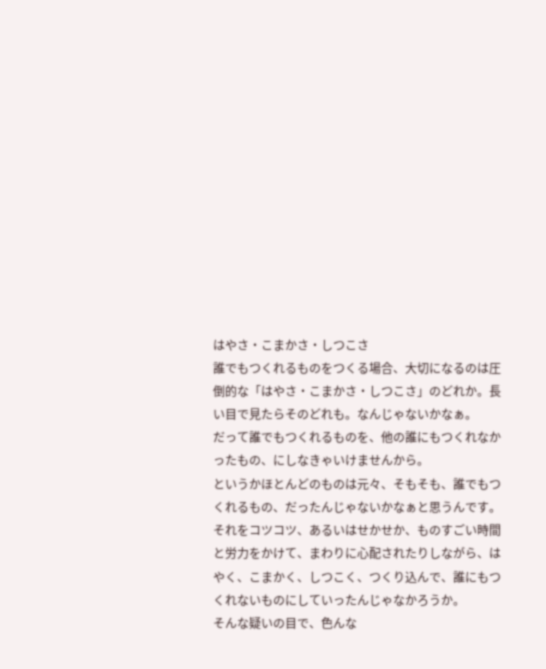はやさ・こまかさ・しつこさ
誰でもつくれるものをつくる場合、大切になるのは圧倒的な「はやさ・こまかさ・しつこさ」のどれか。長い目で見たらそのどれも。なんじゃないかなぁ。
だって誰でもつくれるものを、他の誰にもつくれなかったもの、にしなきゃいけませんから。
というかほとんどのものは元々、そもそも、誰でもつくれるもの、だったんじゃないかなぁと思うんです。
それをコツコツ、あるいはせかせか、ものすごい時間と労力をかけて、まわりに心配されたりしながら、はやく、こまかく、しつこく、つくり込んで、誰にもつくれないものにしていったんじゃなかろうか。
そんな疑いの目で、色んな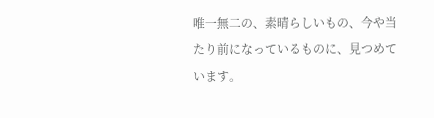唯一無二の、素晴らしいもの、今や当たり前になっているものに、見つめています。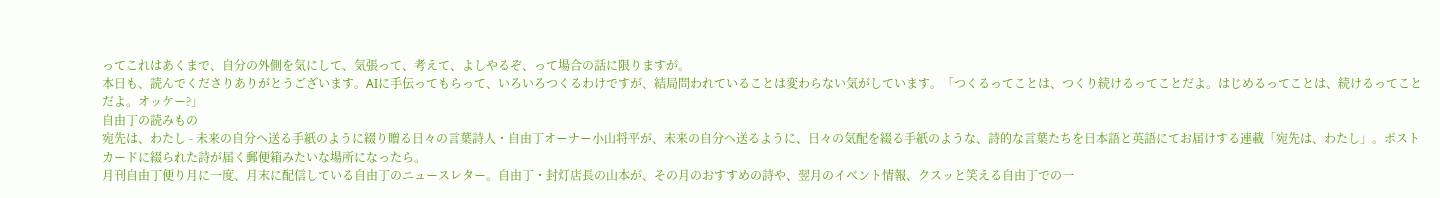ってこれはあくまで、自分の外側を気にして、気張って、考えて、よしやるぞ、って場合の話に限りますが。
本日も、読んでくださりありがとうございます。AIに手伝ってもらって、いろいろつくるわけですが、結局問われていることは変わらない気がしています。「つくるってことは、つくり続けるってことだよ。はじめるってことは、続けるってことだよ。オッケー?」
自由丁の読みもの
宛先は、わたし - 未来の自分へ送る手紙のように綴り贈る日々の言葉詩人・自由丁オーナー小山将平が、未来の自分へ送るように、日々の気配を綴る手紙のような、詩的な言葉たちを日本語と英語にてお届けする連載「宛先は、わたし」。ポストカードに綴られた詩が届く郵便箱みたいな場所になったら。
月刊自由丁便り月に一度、月末に配信している自由丁のニュースレター。自由丁・封灯店長の山本が、その月のおすすめの詩や、翌月のイベント情報、クスッと笑える自由丁での一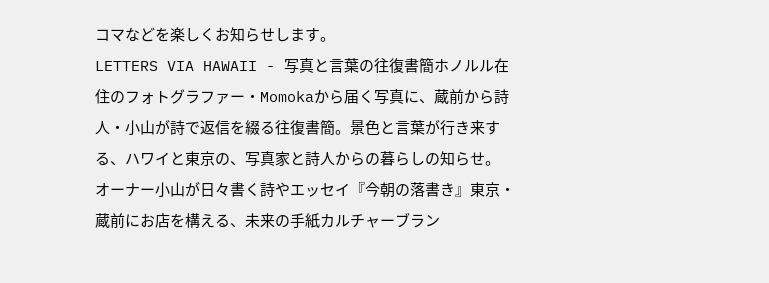コマなどを楽しくお知らせします。
LETTERS VIA HAWAII - 写真と言葉の往復書簡ホノルル在住のフォトグラファー・Momokaから届く写真に、蔵前から詩人・小山が詩で返信を綴る往復書簡。景色と言葉が行き来する、ハワイと東京の、写真家と詩人からの暮らしの知らせ。
オーナー小山が日々書く詩やエッセイ『今朝の落書き』東京・蔵前にお店を構える、未来の手紙カルチャーブラン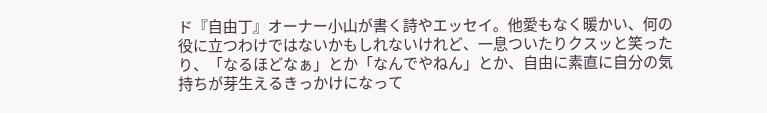ド『自由丁』オーナー小山が書く詩やエッセイ。他愛もなく暖かい、何の役に立つわけではないかもしれないけれど、一息ついたりクスッと笑ったり、「なるほどなぁ」とか「なんでやねん」とか、自由に素直に自分の気持ちが芽生えるきっかけになって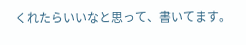くれたらいいなと思って、書いてます。